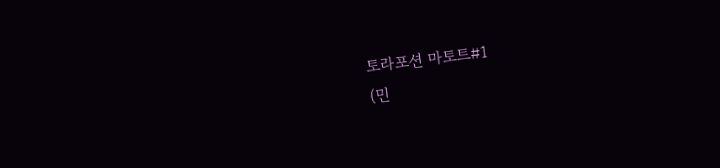토라포션 마토트#1
(민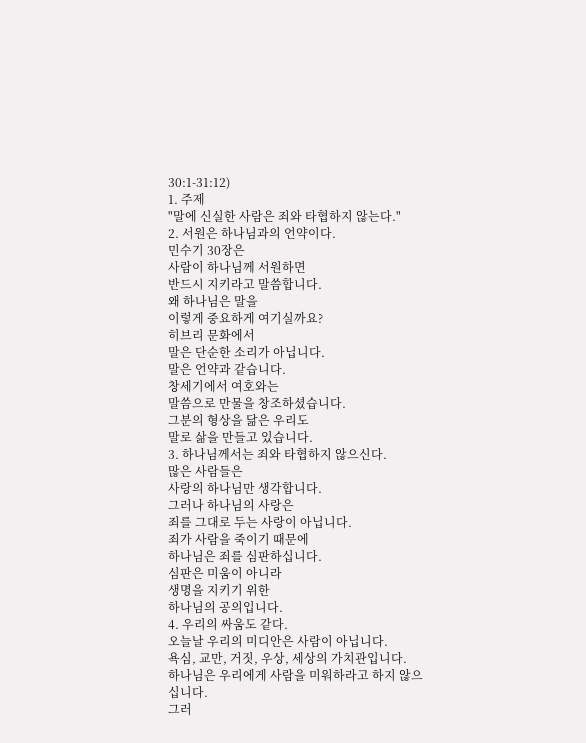30:1-31:12)
1. 주제
"말에 신실한 사람은 죄와 타협하지 않는다."
2. 서원은 하나님과의 언약이다.
민수기 30장은
사람이 하나님께 서원하면
반드시 지키라고 말씀합니다.
왜 하나님은 말을
이렇게 중요하게 여기실까요?
히브리 문화에서
말은 단순한 소리가 아닙니다.
말은 언약과 같습니다.
창세기에서 여호와는
말씀으로 만물을 창조하셨습니다.
그분의 형상을 닮은 우리도
말로 삶을 만들고 있습니다.
3. 하나님께서는 죄와 타협하지 않으신다.
많은 사람들은
사랑의 하나님만 생각합니다.
그러나 하나님의 사랑은
죄를 그대로 두는 사랑이 아닙니다.
죄가 사람을 죽이기 때문에
하나님은 죄를 심판하십니다.
심판은 미움이 아니라
생명을 지키기 위한
하나님의 공의입니다.
4. 우리의 싸움도 같다.
오늘날 우리의 미디안은 사람이 아닙니다.
욕심, 교만, 거짓, 우상, 세상의 가치관입니다.
하나님은 우리에게 사람을 미워하라고 하지 않으십니다.
그러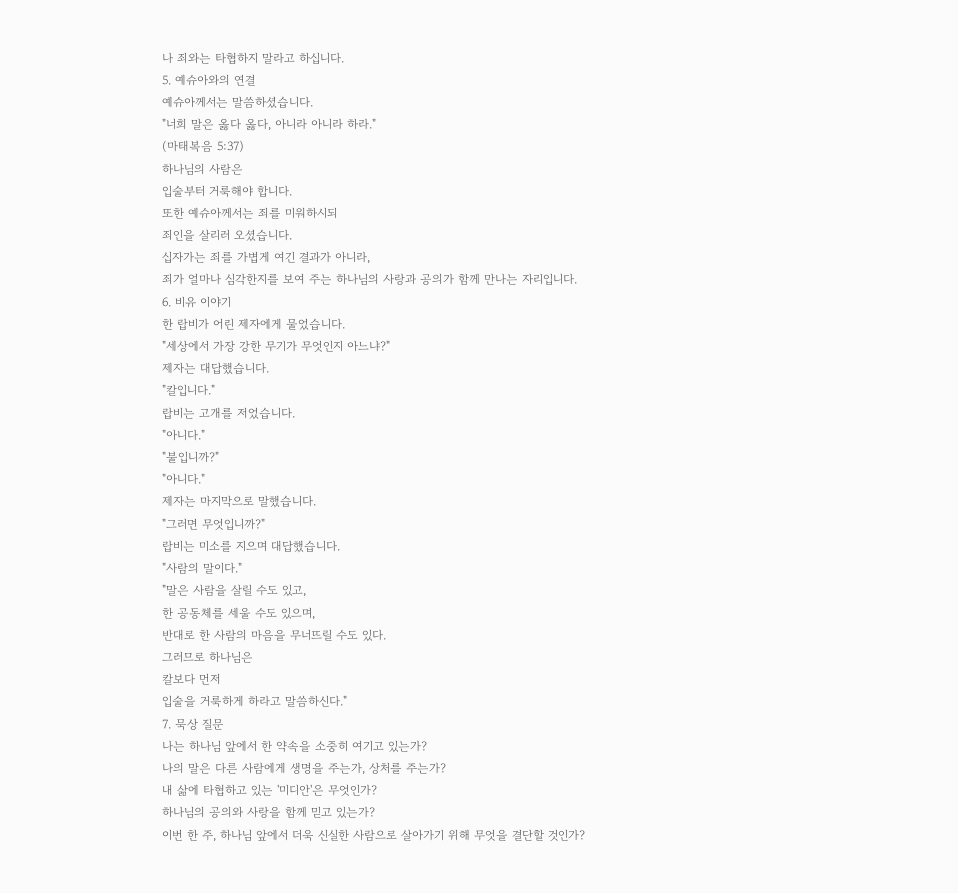나 죄와는 타협하지 말라고 하십니다.
5. 예슈아와의 연결
예슈아께서는 말씀하셨습니다.
"너희 말은 옳다 옳다, 아니라 아니라 하라."
(마태복음 5:37)
하나님의 사람은
입술부터 거룩해야 합니다.
또한 예슈아께서는 죄를 미워하시되
죄인을 살리러 오셨습니다.
십자가는 죄를 가볍게 여긴 결과가 아니라,
죄가 얼마나 심각한지를 보여 주는 하나님의 사랑과 공의가 함께 만나는 자리입니다.
6. 비유 이야기
한 랍비가 어린 제자에게 물었습니다.
"세상에서 가장 강한 무기가 무엇인지 아느냐?"
제자는 대답했습니다.
"칼입니다."
랍비는 고개를 저었습니다.
"아니다."
"불입니까?"
"아니다."
제자는 마지막으로 말했습니다.
"그러면 무엇입니까?"
랍비는 미소를 지으며 대답했습니다.
"사람의 말이다."
"말은 사람을 살릴 수도 있고,
한 공동체를 세울 수도 있으며,
반대로 한 사람의 마음을 무너뜨릴 수도 있다.
그러므로 하나님은
칼보다 먼저
입술을 거룩하게 하라고 말씀하신다."
7. 묵상 질문
나는 하나님 앞에서 한 약속을 소중히 여기고 있는가?
나의 말은 다른 사람에게 생명을 주는가, 상처를 주는가?
내 삶에 타협하고 있는 '미디안'은 무엇인가?
하나님의 공의와 사랑을 함께 믿고 있는가?
이번 한 주, 하나님 앞에서 더욱 신실한 사람으로 살아가기 위해 무엇을 결단할 것인가?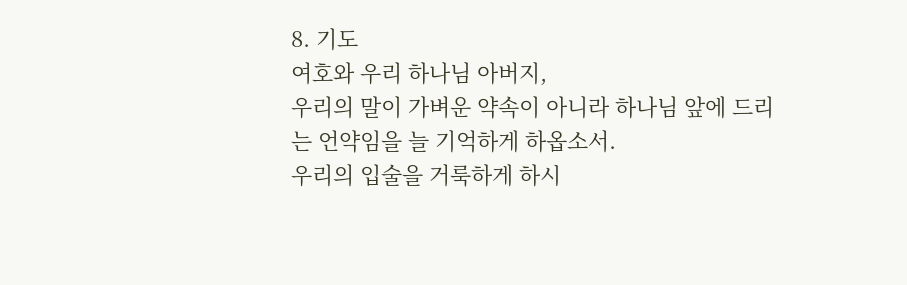8. 기도
여호와 우리 하나님 아버지,
우리의 말이 가벼운 약속이 아니라 하나님 앞에 드리는 언약임을 늘 기억하게 하옵소서.
우리의 입술을 거룩하게 하시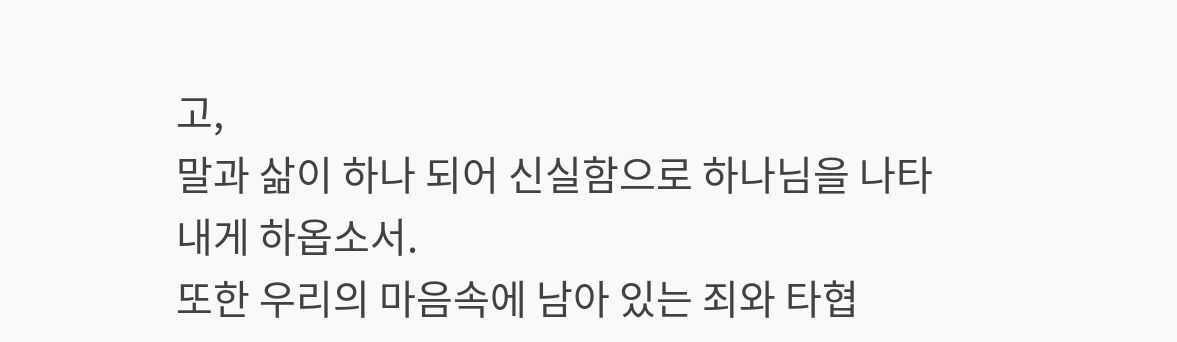고,
말과 삶이 하나 되어 신실함으로 하나님을 나타내게 하옵소서.
또한 우리의 마음속에 남아 있는 죄와 타협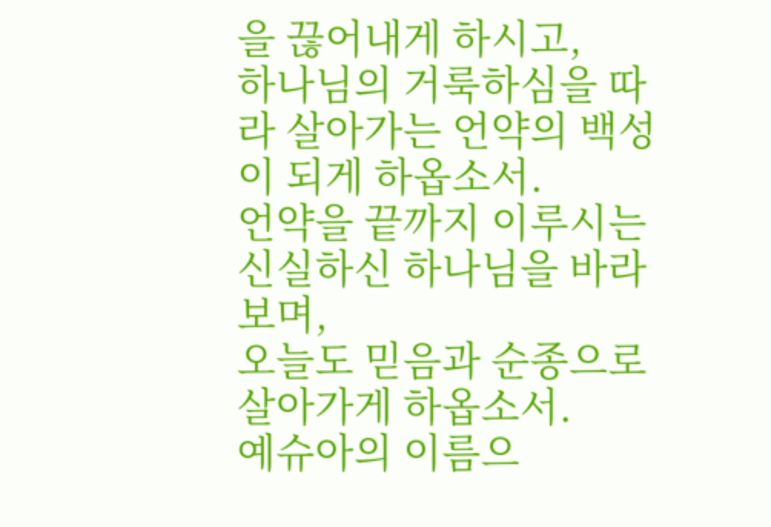을 끊어내게 하시고,
하나님의 거룩하심을 따라 살아가는 언약의 백성이 되게 하옵소서.
언약을 끝까지 이루시는 신실하신 하나님을 바라보며,
오늘도 믿음과 순종으로 살아가게 하옵소서.
예슈아의 이름으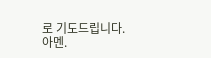로 기도드립니다.
아멘.